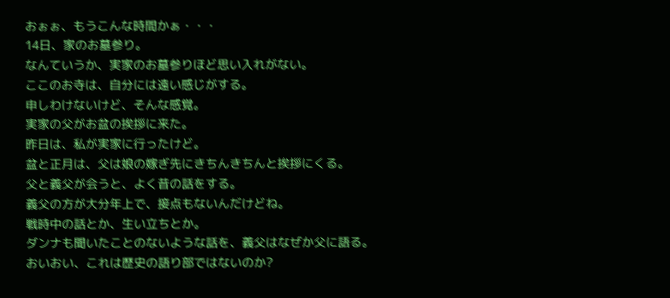おぉぉ、もうこんな時間かぁ・・・
14日、家のお墓参り。
なんていうか、実家のお墓参りほど思い入れがない。
ここのお寺は、自分には遠い感じがする。
申しわけないけど、そんな感覚。
実家の父がお盆の挨拶に来た。
昨日は、私が実家に行ったけど。
盆と正月は、父は娘の嫁ぎ先にきちんきちんと挨拶にくる。
父と義父が会うと、よく昔の話をする。
義父の方が大分年上で、接点もないんだけどね。
戦時中の話とか、生い立ちとか。
ダンナも聞いたことのないような話を、義父はなぜか父に語る。
おいおい、これは歴史の語り部ではないのか?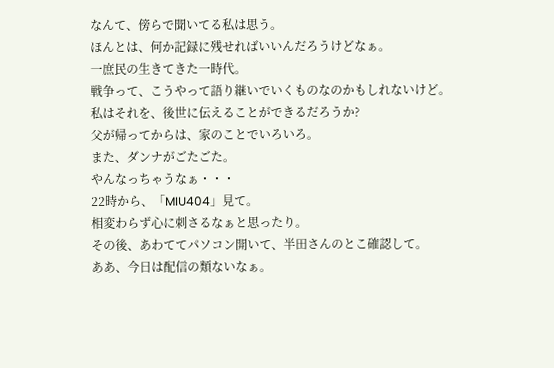なんて、傍らで聞いてる私は思う。
ほんとは、何か記録に残せればいいんだろうけどなぁ。
一庶民の生きてきた一時代。
戦争って、こうやって語り継いでいくものなのかもしれないけど。
私はそれを、後世に伝えることができるだろうか?
父が帰ってからは、家のことでいろいろ。
また、ダンナがごたごた。
やんなっちゃうなぁ・・・
22時から、「MIU404」見て。
相変わらず心に刺さるなぁと思ったり。
その後、あわててパソコン開いて、半田さんのとこ確認して。
ああ、今日は配信の類ないなぁ。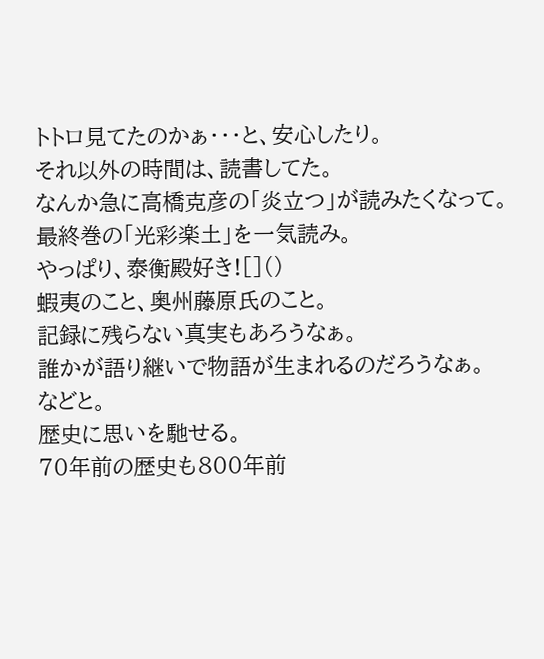トトロ見てたのかぁ・・・と、安心したり。
それ以外の時間は、読書してた。
なんか急に高橋克彦の「炎立つ」が読みたくなって。
最終巻の「光彩楽土」を一気読み。
やっぱり、泰衡殿好き![]()
蝦夷のこと、奥州藤原氏のこと。
記録に残らない真実もあろうなぁ。
誰かが語り継いで物語が生まれるのだろうなぁ。
などと。
歴史に思いを馳せる。
70年前の歴史も800年前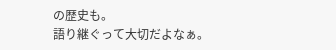の歴史も。
語り継ぐって大切だよなぁ。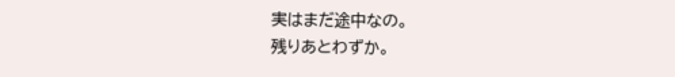実はまだ途中なの。
残りあとわずか。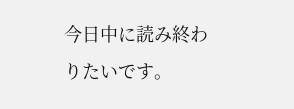今日中に読み終わりたいです。